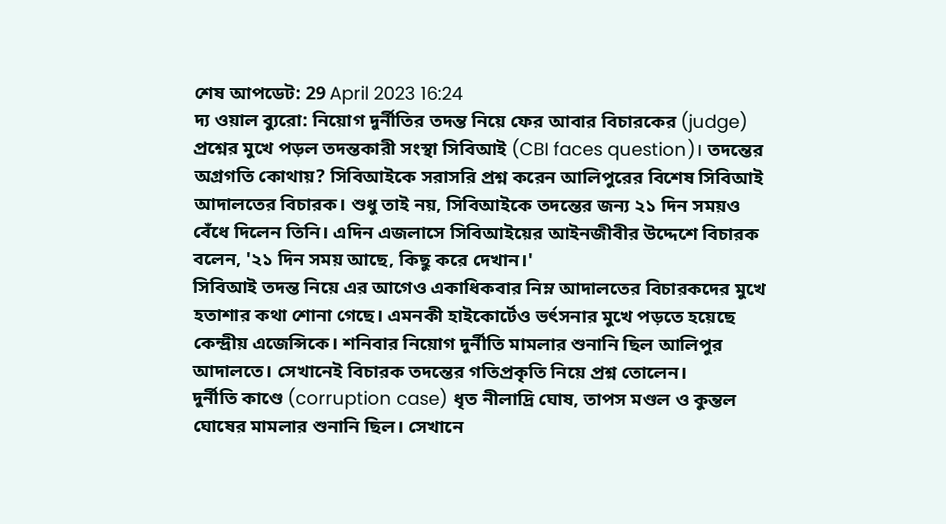শেষ আপডেট: 29 April 2023 16:24
দ্য ওয়াল ব্যুরো: নিয়োগ দুর্নীতির তদন্ত নিয়ে ফের আবার বিচারকের (judge) প্রশ্নের মুখে পড়ল তদন্তকারী সংস্থা সিবিআই (CBI faces question)। তদন্তের অগ্রগতি কোথায়? সিবিআইকে সরাসরি প্রশ্ন করেন আলিপুরের বিশেষ সিবিআই আদালতের বিচারক। শুধু তাই নয়, সিবিআইকে তদন্তের জন্য ২১ দিন সময়ও বেঁধে দিলেন তিনি। এদিন এজলাসে সিবিআইয়ের আইনজীবীর উদ্দেশে বিচারক বলেন, '২১ দিন সময় আছে, কিছু করে দেখান।'
সিবিআই তদন্ত নিয়ে এর আগেও একাধিকবার নিম্ন আদালতের বিচারকদের মুখে হতাশার কথা শোনা গেছে। এমনকী হাইকোর্টেও ভর্ৎসনার মুখে পড়তে হয়েছে কেন্দ্রীয় এজেন্সিকে। শনিবার নিয়োগ দুর্নীতি মামলার শুনানি ছিল আলিপুর আদালতে। সেখানেই বিচারক তদন্তের গতিপ্রকৃতি নিয়ে প্রশ্ন তোলেন।
দুর্নীতি কাণ্ডে (corruption case) ধৃত নীলাদ্রি ঘোষ, তাপস মণ্ডল ও কুন্তল ঘোষের মামলার শুনানি ছিল। সেখানে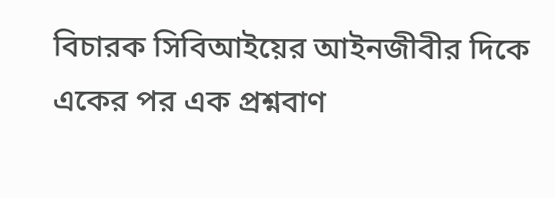বিচারক সিবিআইয়ের আইনজীবীর দিকে একের পর এক প্রশ্নবাণ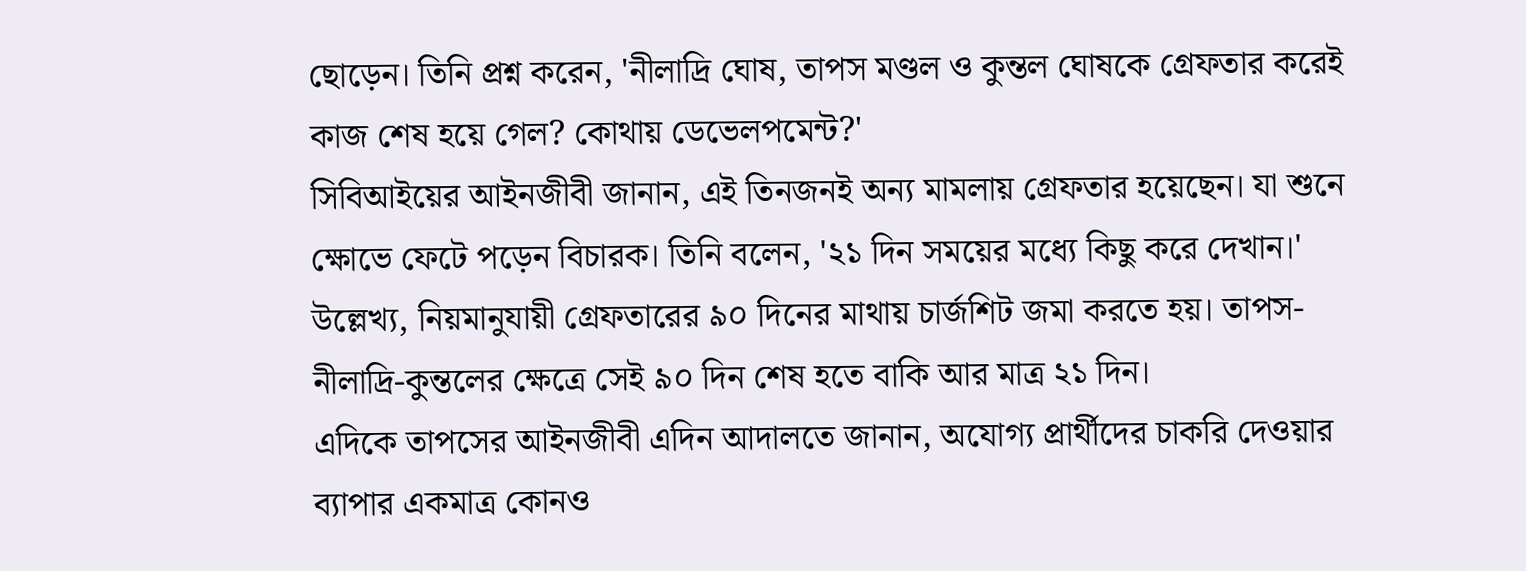ছোড়েন। তিনি প্রশ্ন করেন, 'নীলাদ্রি ঘোষ, তাপস মণ্ডল ও কুন্তল ঘোষকে গ্রেফতার করেই কাজ শেষ হয়ে গেল? কোথায় ডেভেলপমেন্ট?'
সিবিআইয়ের আইনজীবী জানান, এই তিনজনই অন্য মামলায় গ্রেফতার হয়েছেন। যা শুনে ক্ষোভে ফেটে পড়েন বিচারক। তিনি বলেন, '২১ দিন সময়ের মধ্যে কিছু করে দেখান।' উল্লেখ্য, নিয়মানুযায়ী গ্রেফতারের ৯০ দিনের মাথায় চার্জশিট জমা করতে হয়। তাপস-নীলাদ্রি-কুন্তলের ক্ষেত্রে সেই ৯০ দিন শেষ হতে বাকি আর মাত্র ২১ দিন।
এদিকে তাপসের আইনজীবী এদিন আদালতে জানান, অযোগ্য প্রার্থীদের চাকরি দেওয়ার ব্যাপার একমাত্র কোনও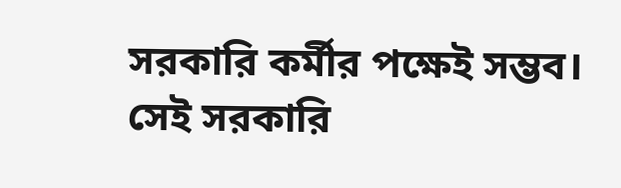সরকারি কর্মীর পক্ষেই সম্ভব। সেই সরকারি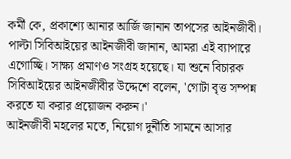কর্মী কে, প্রকাশ্যে আনার আর্জি জানান তাপসের আইনজীবী। পাল্টা সিবিআইয়ের আইনজীবী জানান, আমরা এই ব্যাপারে এগোচ্ছি। সাক্ষ্য প্রমাণও সংগ্রহ হয়েছে। যা শুনে বিচারক সিবিআইয়ের আইনজীবীর উদ্দেশে বলেন, 'গোটা বৃত্ত সম্পন্ন করতে যা করার প্রয়োজন করুন।'
আইনজীবী মহলের মতে, নিয়োগ দুর্নীতি সামনে আসার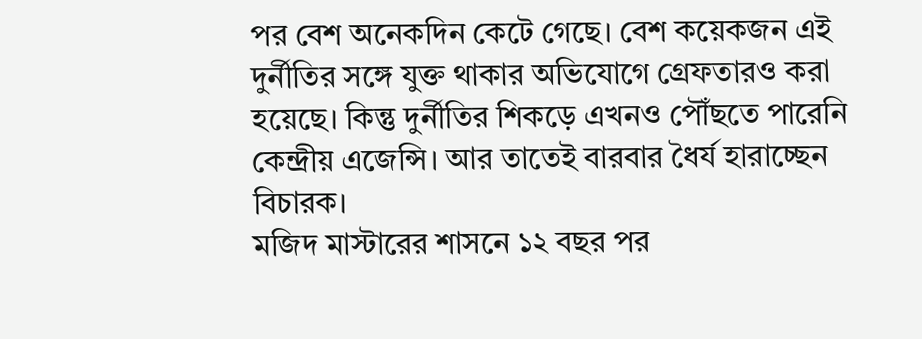পর বেশ অনেকদিন কেটে গেছে। বেশ কয়েকজন এই দুর্নীতির সঙ্গে যুক্ত থাকার অভিযোগে গ্রেফতারও করা হয়েছে। কিন্তু দুর্নীতির শিকড়ে এখনও পৌঁছতে পারেনি কেন্দ্রীয় এজেন্সি। আর তাতেই বারবার ধৈর্য হারাচ্ছেন বিচারক।
মজিদ মাস্টারের শাসনে ১২ বছর পর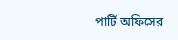পার্টি অফিসের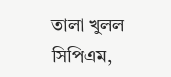তালা খুলল সিপিএম,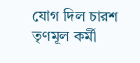যোগ দিল চারশ তৃণমূল কর্মী